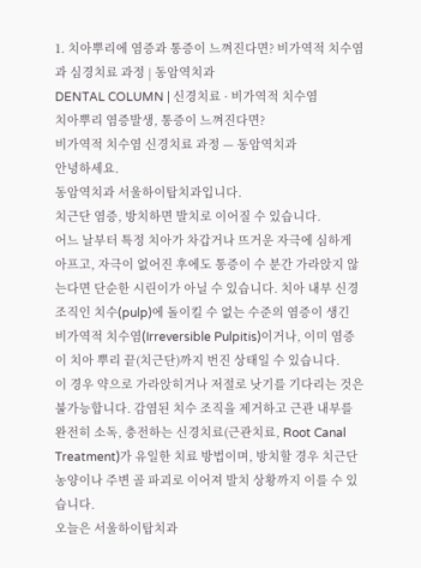1. 치아뿌리에 염증과 통증이 느껴진다면? 비가역적 치수염과 심경치료 과정 | 동암역치과
DENTAL COLUMN | 신경치료 · 비가역적 치수염
치아뿌리 염증발생, 통증이 느껴진다면?
비가역적 치수염 신경치료 과정 — 동암역치과
안녕하세요.
동암역치과 서울하이탑치과입니다.
치근단 염증, 방치하면 발치로 이어질 수 있습니다.
어느 날부터 특정 치아가 차갑거나 뜨거운 자극에 심하게 아프고, 자극이 없어진 후에도 통증이 수 분간 가라앉지 않는다면 단순한 시린이가 아닐 수 있습니다. 치아 내부 신경 조직인 치수(pulp)에 돌이킬 수 없는 수준의 염증이 생긴 비가역적 치수염(Irreversible Pulpitis)이거나, 이미 염증이 치아 뿌리 끝(치근단)까지 번진 상태일 수 있습니다.
이 경우 약으로 가라앉히거나 저절로 낫기를 기다리는 것은 불가능합니다. 감염된 치수 조직을 제거하고 근관 내부를 완전히 소독, 충전하는 신경치료(근관치료, Root Canal Treatment)가 유일한 치료 방법이며, 방치할 경우 치근단 농양이나 주변 골 파괴로 이어져 발치 상황까지 이를 수 있습니다.
오늘은 서울하이탑치과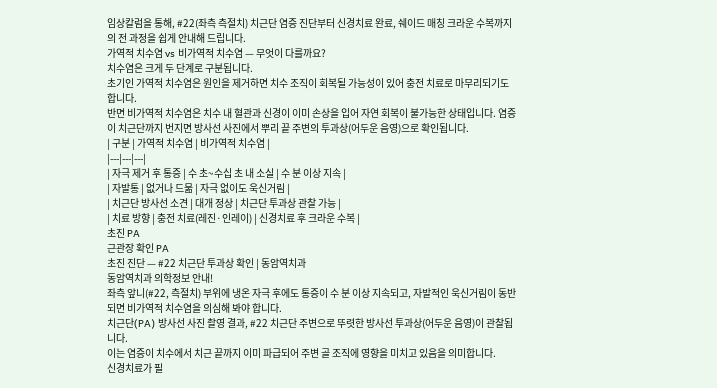임상칼럼을 통해, #22(좌측 측절치) 치근단 염증 진단부터 신경치료 완료, 쉐이드 매칭 크라운 수복까지의 전 과정을 쉽게 안내해 드립니다.
가역적 치수염 vs 비가역적 치수염 — 무엇이 다를까요?
치수염은 크게 두 단계로 구분됩니다.
초기인 가역적 치수염은 원인을 제거하면 치수 조직이 회복될 가능성이 있어 충전 치료로 마무리되기도 합니다.
반면 비가역적 치수염은 치수 내 혈관과 신경이 이미 손상을 입어 자연 회복이 불가능한 상태입니다. 염증이 치근단까지 번지면 방사선 사진에서 뿌리 끝 주변의 투과상(어두운 음영)으로 확인됩니다.
| 구분 | 가역적 치수염 | 비가역적 치수염 |
|---|---|---|
| 자극 제거 후 통증 | 수 초~수십 초 내 소실 | 수 분 이상 지속 |
| 자발통 | 없거나 드묾 | 자극 없이도 욱신거림 |
| 치근단 방사선 소견 | 대개 정상 | 치근단 투과상 관찰 가능 |
| 치료 방향 | 충전 치료(레진·인레이) | 신경치료 후 크라운 수복 |
초진 PA
근관장 확인 PA
초진 진단 — #22 치근단 투과상 확인 | 동암역치과
동암역치과 의학정보 안내!
좌측 앞니(#22, 측절치) 부위에 냉온 자극 후에도 통증이 수 분 이상 지속되고, 자발적인 욱신거림이 동반되면 비가역적 치수염을 의심해 봐야 합니다.
치근단(PA) 방사선 사진 촬영 결과, #22 치근단 주변으로 뚜렷한 방사선 투과상(어두운 음영)이 관찰됩니다.
이는 염증이 치수에서 치근 끝까지 이미 파급되어 주변 골 조직에 영향을 미치고 있음을 의미합니다.
신경치료가 필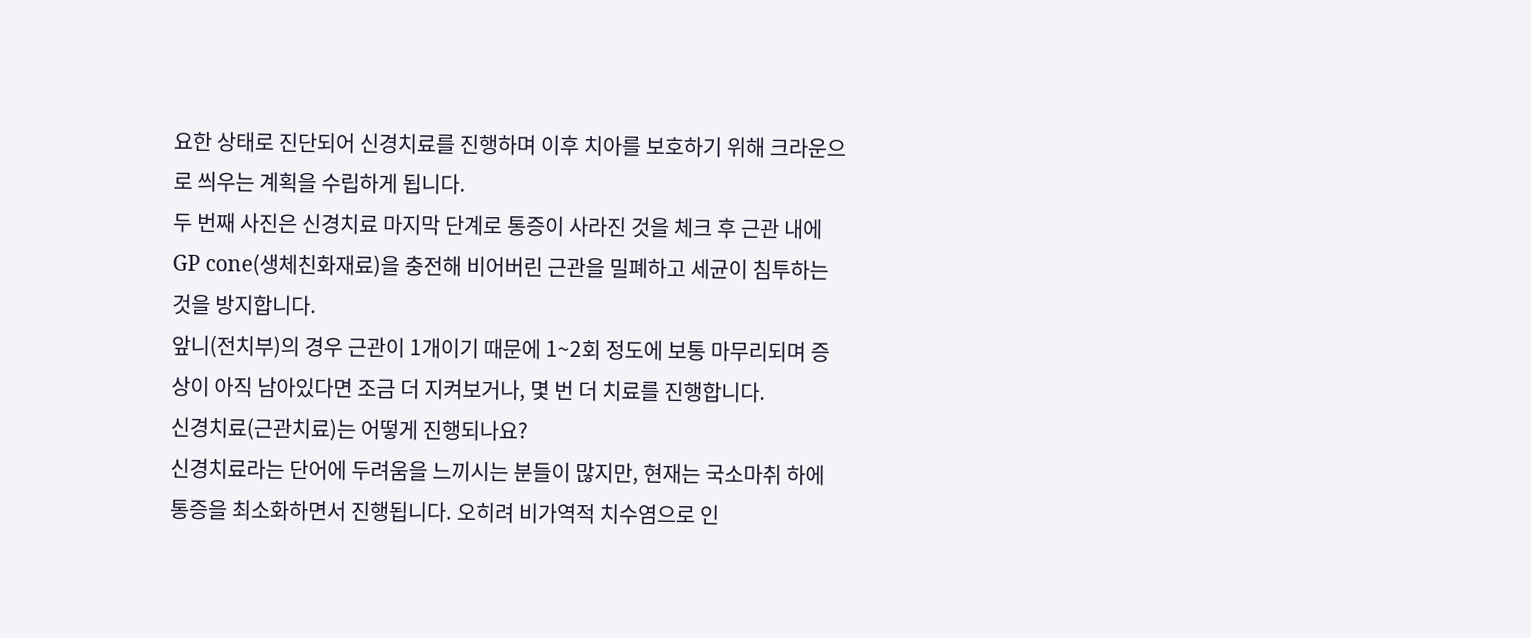요한 상태로 진단되어 신경치료를 진행하며 이후 치아를 보호하기 위해 크라운으로 씌우는 계획을 수립하게 됩니다.
두 번째 사진은 신경치료 마지막 단계로 통증이 사라진 것을 체크 후 근관 내에 GP cone(생체친화재료)을 충전해 비어버린 근관을 밀폐하고 세균이 침투하는 것을 방지합니다.
앞니(전치부)의 경우 근관이 1개이기 때문에 1~2회 정도에 보통 마무리되며 증상이 아직 남아있다면 조금 더 지켜보거나, 몇 번 더 치료를 진행합니다.
신경치료(근관치료)는 어떻게 진행되나요?
신경치료라는 단어에 두려움을 느끼시는 분들이 많지만, 현재는 국소마취 하에 통증을 최소화하면서 진행됩니다. 오히려 비가역적 치수염으로 인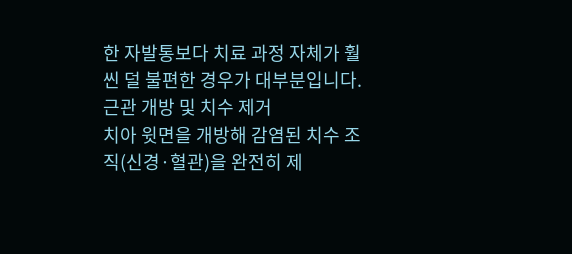한 자발통보다 치료 과정 자체가 훨씬 덜 불편한 경우가 대부분입니다.
근관 개방 및 치수 제거
치아 윗면을 개방해 감염된 치수 조직(신경·혈관)을 완전히 제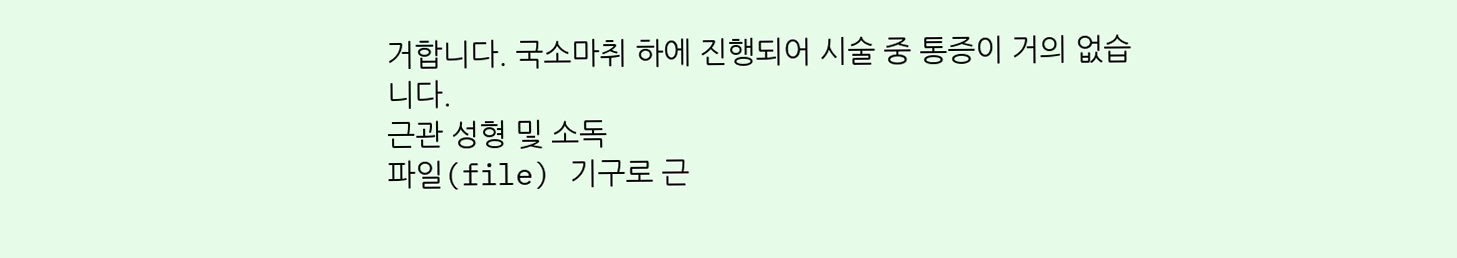거합니다. 국소마취 하에 진행되어 시술 중 통증이 거의 없습니다.
근관 성형 및 소독
파일(file) 기구로 근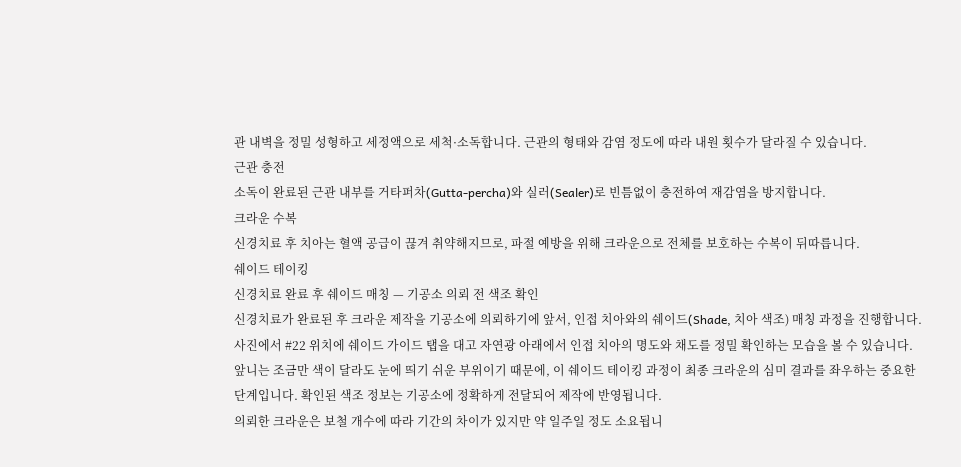관 내벽을 정밀 성형하고 세정액으로 세척·소독합니다. 근관의 형태와 감염 정도에 따라 내원 횟수가 달라질 수 있습니다.
근관 충전
소독이 완료된 근관 내부를 거타퍼차(Gutta-percha)와 실러(Sealer)로 빈틈없이 충전하여 재감염을 방지합니다.
크라운 수복
신경치료 후 치아는 혈액 공급이 끊겨 취약해지므로, 파절 예방을 위해 크라운으로 전체를 보호하는 수복이 뒤따릅니다.
쉐이드 테이킹
신경치료 완료 후 쉐이드 매칭 — 기공소 의뢰 전 색조 확인
신경치료가 완료된 후 크라운 제작을 기공소에 의뢰하기에 앞서, 인접 치아와의 쉐이드(Shade, 치아 색조) 매칭 과정을 진행합니다.
사진에서 #22 위치에 쉐이드 가이드 탭을 대고 자연광 아래에서 인접 치아의 명도와 채도를 정밀 확인하는 모습을 볼 수 있습니다.
앞니는 조금만 색이 달라도 눈에 띄기 쉬운 부위이기 때문에, 이 쉐이드 테이킹 과정이 최종 크라운의 심미 결과를 좌우하는 중요한 단계입니다. 확인된 색조 정보는 기공소에 정확하게 전달되어 제작에 반영됩니다.
의뢰한 크라운은 보철 개수에 따라 기간의 차이가 있지만 약 일주일 정도 소요됩니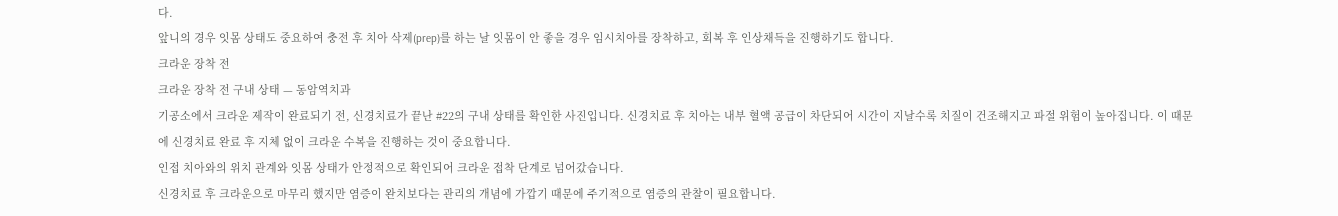다.
앞니의 경우 잇몸 상태도 중요하여 충전 후 치아 삭제(prep)를 하는 날 잇몸이 안 좋을 경우 임시치아를 장착하고, 회복 후 인상채득을 진행하기도 합니다.
크라운 장착 전
크라운 장착 전 구내 상태 — 동암역치과
기공소에서 크라운 제작이 완료되기 전, 신경치료가 끝난 #22의 구내 상태를 확인한 사진입니다. 신경치료 후 치아는 내부 혈액 공급이 차단되어 시간이 지날수록 치질이 건조해지고 파절 위험이 높아집니다. 이 때문에 신경치료 완료 후 지체 없이 크라운 수복을 진행하는 것이 중요합니다.
인접 치아와의 위치 관계와 잇몸 상태가 안정적으로 확인되어 크라운 접착 단계로 넘어갔습니다.
신경치료 후 크라운으로 마무리 했지만 염증이 완치보다는 관리의 개념에 가깝기 때문에 주기적으로 염증의 관찰이 필요합니다.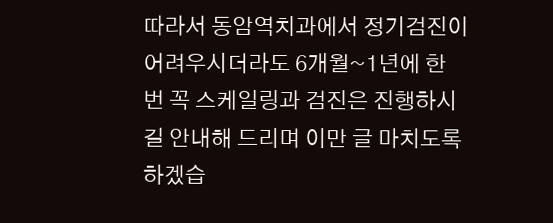따라서 동암역치과에서 정기검진이 어려우시더라도 6개월~1년에 한 번 꼭 스케일링과 검진은 진행하시길 안내해 드리며 이만 글 마치도록 하겠습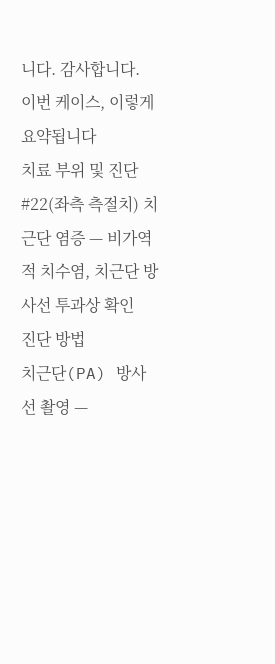니다. 감사합니다.
이번 케이스, 이렇게 요약됩니다
치료 부위 및 진단
#22(좌측 측절치) 치근단 염증 — 비가역적 치수염, 치근단 방사선 투과상 확인
진단 방법
치근단(PA) 방사선 촬영 —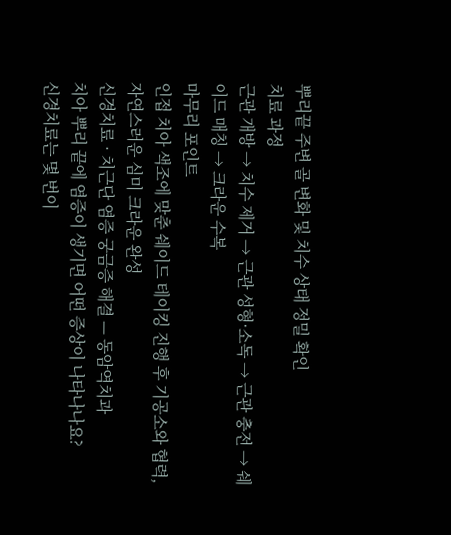뿌리끝 주변 골 변화 및 치수 상태 정밀 확인
치료 과정
근관 개방 → 치수 제거 → 근관 성형·소독 → 근관 충전 → 쉐이드 매칭 → 크라운 수복
마무리 포인트
인접 치아 색조에 맞춘 쉐이드 테이킹 진행 후 기공소와 협력, 자연스러운 심미 크라운 완성
신경치료 · 치근단 염증 궁금증 해결 — 동암역치과
치아 뿌리 끝에 염증이 생기면 어떤 증상이 나타나나요?
신경치료는 몇 번이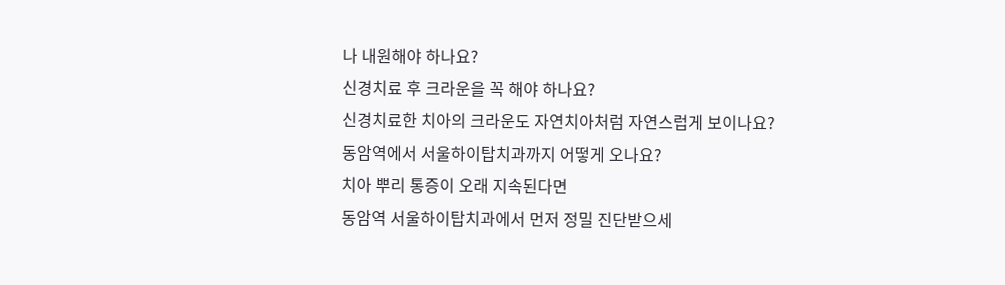나 내원해야 하나요?
신경치료 후 크라운을 꼭 해야 하나요?
신경치료한 치아의 크라운도 자연치아처럼 자연스럽게 보이나요?
동암역에서 서울하이탑치과까지 어떻게 오나요?
치아 뿌리 통증이 오래 지속된다면
동암역 서울하이탑치과에서 먼저 정밀 진단받으세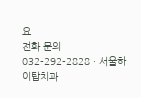요
전화 문의 032-292-2828 · 서울하이탑치과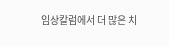임상칼럼에서 더 많은 치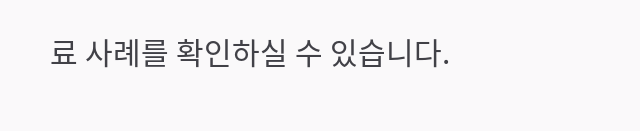료 사례를 확인하실 수 있습니다.